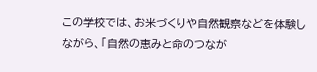この学校では、お米づくりや自然観察などを体験しながら、「自然の恵みと命のつなが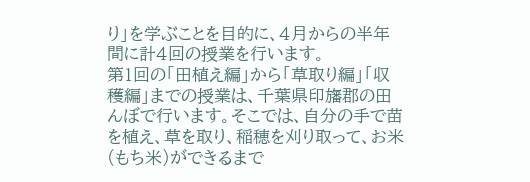り」を学ぶことを目的に、4月からの半年間に計4回の授業を行います。
第1回の「田植え編」から「草取り編」「収穫編」までの授業は、千葉県印旛郡の田んぼで行います。そこでは、自分の手で苗を植え、草を取り、稲穂を刈り取って、お米(もち米)ができるまで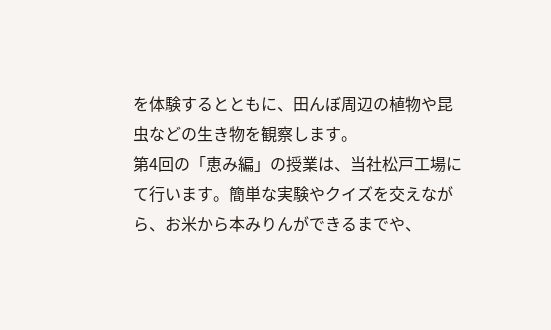を体験するとともに、田んぼ周辺の植物や昆虫などの生き物を観察します。
第4回の「恵み編」の授業は、当社松戸工場にて行います。簡単な実験やクイズを交えながら、お米から本みりんができるまでや、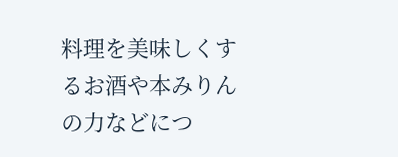料理を美味しくするお酒や本みりんの力などにつ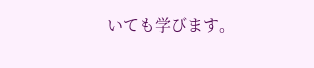いても学びます。